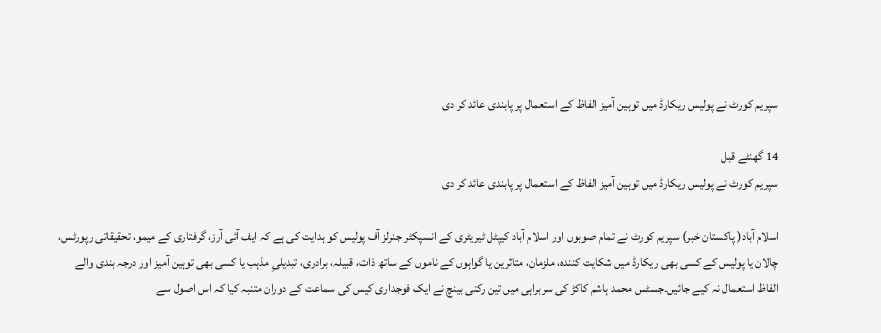سپریم کورٹ نے پولیس ریکارڈ میں توہین آمیز الفاظ کے استعمال پر پابندی عائد کر دی

14 گھنٹے قبل
سپریم کورٹ نے پولیس ریکارڈ میں توہین آمیز الفاظ کے استعمال پر پابندی عائد کر دی

اسلام آباد( پاکستان خبر) سپریم کورٹ نے تمام صوبوں اور اسلام آباد کیپٹل ٹیریٹری کے انسپکٹر جنرلز آف پولیس کو ہدایت کی ہے کہ ایف آئی آرز، گرفتاری کے میمو، تحقیقاتی رپورٹس، چالان یا پولیس کے کسی بھی ریکارڈ میں شکایت کنندہ، ملزمان، متاثرین یا گواہوں کے ناموں کے ساتھ ذات، قبیلہ، برادری، تبدیلیِ مذہب یا کسی بھی توہین آمیز اور درجہ بندی والے الفاظ استعمال نہ کیے جائیں۔جسٹس محمد ہاشم کاکڑ کی سربراہی میں تین رکنی بینچ نے ایک فوجداری کیس کی سماعت کے دوران متنبہ کیا کہ اس اصول سے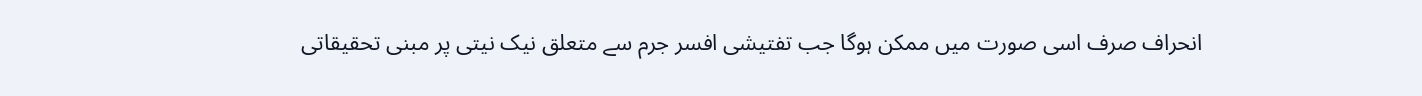انحراف صرف اسی صورت میں ممکن ہوگا جب تفتیشی افسر جرم سے متعلق نیک نیتی پر مبنی تحقیقاتی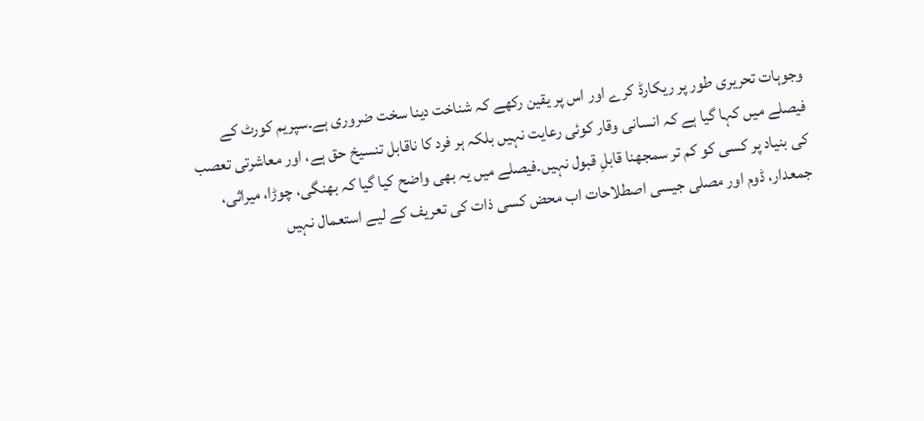وجوہات تحریری طور پر ریکارڈ کرے اور اس پر یقین رکھے کہ شناخت دینا سخت ضروری ہے۔سپریم کورٹ کے فیصلے میں کہا گیا ہے کہ انسانی وقار کوئی رعایت نہیں بلکہ ہر فرد کا ناقابل تنسیخ حق ہے، اور معاشرتی تعصب کی بنیاد پر کسی کو کم تر سمجھنا قابلِ قبول نہیں۔فیصلے میں یہ بھی واضح کیا گیا کہ بھنگی، چوڑا، میراثی، جمعدار، ڈوم اور مصلی جیسی اصطلاحات اب محض کسی ذات کی تعریف کے لیے استعمال نہیں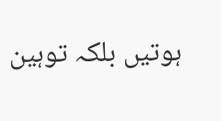ہوتیں بلکہ توہین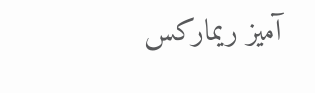آمیز ریمارکس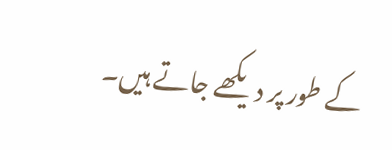کے طور پر دیکھے جاتے ہیں۔